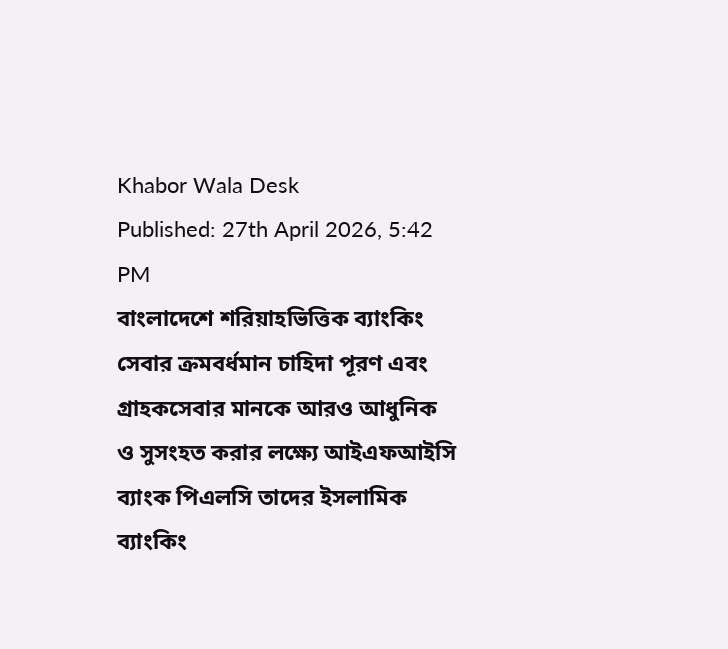Khabor Wala Desk
Published: 27th April 2026, 5:42 PM
বাংলাদেশে শরিয়াহভিত্তিক ব্যাংকিং সেবার ক্রমবর্ধমান চাহিদা পূরণ এবং গ্রাহকসেবার মানকে আরও আধুনিক ও সুসংহত করার লক্ষ্যে আইএফআইসি ব্যাংক পিএলসি তাদের ইসলামিক ব্যাংকিং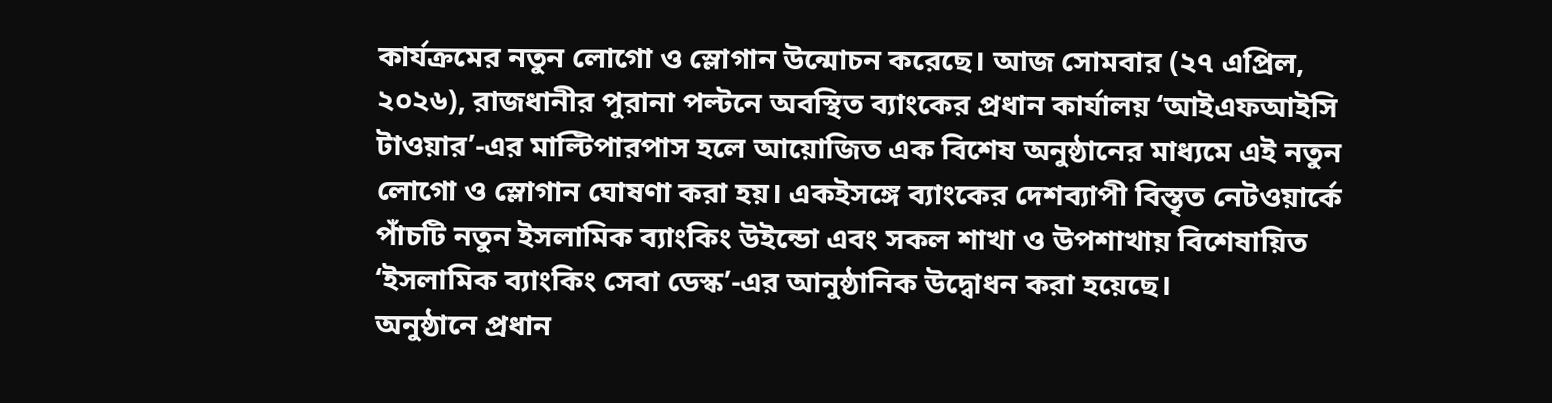কার্যক্রমের নতুন লোগো ও স্লোগান উন্মোচন করেছে। আজ সোমবার (২৭ এপ্রিল, ২০২৬), রাজধানীর পুরানা পল্টনে অবস্থিত ব্যাংকের প্রধান কার্যালয় ‘আইএফআইসি টাওয়ার’-এর মাল্টিপারপাস হলে আয়োজিত এক বিশেষ অনুষ্ঠানের মাধ্যমে এই নতুন লোগো ও স্লোগান ঘোষণা করা হয়। একইসঙ্গে ব্যাংকের দেশব্যাপী বিস্তৃত নেটওয়ার্কে পাঁচটি নতুন ইসলামিক ব্যাংকিং উইন্ডো এবং সকল শাখা ও উপশাখায় বিশেষায়িত ‘ইসলামিক ব্যাংকিং সেবা ডেস্ক’-এর আনুষ্ঠানিক উদ্বোধন করা হয়েছে।
অনুষ্ঠানে প্রধান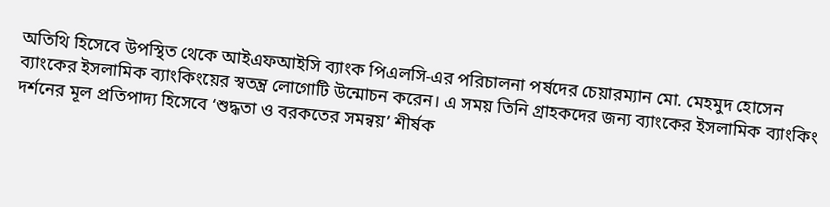অতিথি হিসেবে উপস্থিত থেকে আইএফআইসি ব্যাংক পিএলসি-এর পরিচালনা পর্ষদের চেয়ারম্যান মো. মেহমুদ হোসেন ব্যাংকের ইসলামিক ব্যাংকিংয়ের স্বতন্ত্র লোগোটি উন্মোচন করেন। এ সময় তিনি গ্রাহকদের জন্য ব্যাংকের ইসলামিক ব্যাংকিং দর্শনের মূল প্রতিপাদ্য হিসেবে ‘শুদ্ধতা ও বরকতের সমন্বয়’ শীর্ষক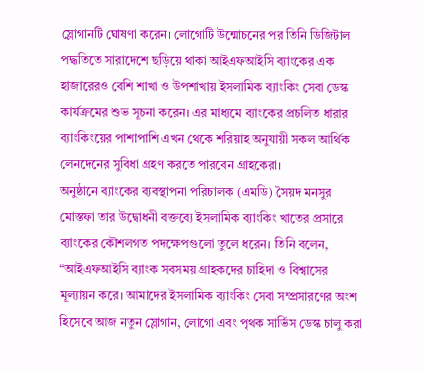স্লোগানটি ঘোষণা করেন। লোগোটি উন্মোচনের পর তিনি ডিজিটাল পদ্ধতিতে সারাদেশে ছড়িয়ে থাকা আইএফআইসি ব্যাংকের এক হাজারেরও বেশি শাখা ও উপশাখায় ইসলামিক ব্যাংকিং সেবা ডেস্ক কার্যক্রমের শুভ সূচনা করেন। এর মাধ্যমে ব্যাংকের প্রচলিত ধারার ব্যাংকিংয়ের পাশাপাশি এখন থেকে শরিয়াহ অনুযায়ী সকল আর্থিক লেনদেনের সুবিধা গ্রহণ করতে পারবেন গ্রাহকেরা।
অনুষ্ঠানে ব্যাংকের ব্যবস্থাপনা পরিচালক (এমডি) সৈয়দ মনসুর মোস্তফা তার উদ্বোধনী বক্তব্যে ইসলামিক ব্যাংকিং খাতের প্রসারে ব্যাংকের কৌশলগত পদক্ষেপগুলো তুলে ধরেন। তিনি বলেন, “আইএফআইসি ব্যাংক সবসময় গ্রাহকদের চাহিদা ও বিশ্বাসের মূল্যায়ন করে। আমাদের ইসলামিক ব্যাংকিং সেবা সম্প্রসারণের অংশ হিসেবে আজ নতুন স্লোগান, লোগো এবং পৃথক সার্ভিস ডেস্ক চালু করা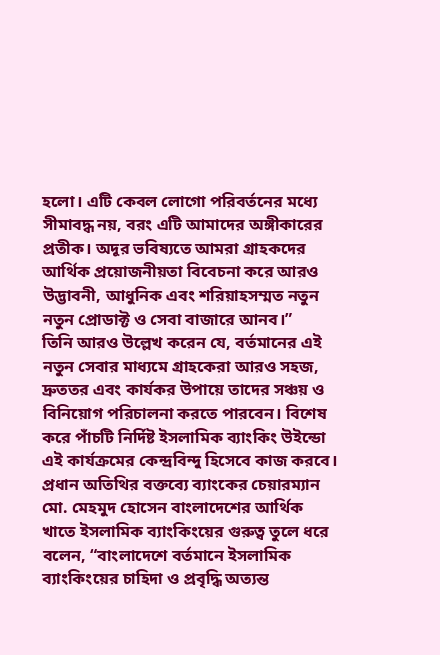হলো। এটি কেবল লোগো পরিবর্তনের মধ্যে সীমাবদ্ধ নয়, বরং এটি আমাদের অঙ্গীকারের প্রতীক। অদূর ভবিষ্যতে আমরা গ্রাহকদের আর্থিক প্রয়োজনীয়তা বিবেচনা করে আরও উদ্ভাবনী, আধুনিক এবং শরিয়াহসম্মত নতুন নতুন প্রোডাক্ট ও সেবা বাজারে আনব।”
তিনি আরও উল্লেখ করেন যে, বর্তমানের এই নতুন সেবার মাধ্যমে গ্রাহকেরা আরও সহজ, দ্রুততর এবং কার্যকর উপায়ে তাদের সঞ্চয় ও বিনিয়োগ পরিচালনা করতে পারবেন। বিশেষ করে পাঁচটি নির্দিষ্ট ইসলামিক ব্যাংকিং উইন্ডো এই কার্যক্রমের কেন্দ্রবিন্দু হিসেবে কাজ করবে।
প্রধান অতিথির বক্তব্যে ব্যাংকের চেয়ারম্যান মো. মেহমুদ হোসেন বাংলাদেশের আর্থিক খাতে ইসলামিক ব্যাংকিংয়ের গুরুত্ব তুলে ধরে বলেন, “বাংলাদেশে বর্তমানে ইসলামিক ব্যাংকিংয়ের চাহিদা ও প্রবৃদ্ধি অত্যন্ত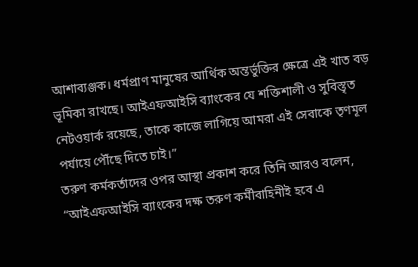আশাব্যঞ্জক। ধর্মপ্রাণ মানুষের আর্থিক অন্তর্ভুক্তির ক্ষেত্রে এই খাত বড় ভূমিকা রাখছে। আইএফআইসি ব্যাংকের যে শক্তিশালী ও সুবিস্তৃত নেটওয়ার্ক রয়েছে, তাকে কাজে লাগিয়ে আমরা এই সেবাকে তৃণমূল পর্যায়ে পৌঁছে দিতে চাই।”
তরুণ কর্মকর্তাদের ওপর আস্থা প্রকাশ করে তিনি আরও বলেন, “আইএফআইসি ব্যাংকের দক্ষ তরুণ কর্মীবাহিনীই হবে এ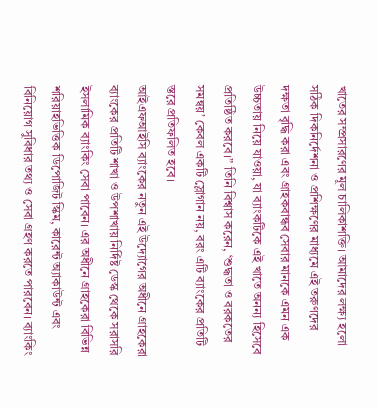খাতের সম্প্রসারণের মূল চালিকাশক্তি। আমাদের লক্ষ্য হলো সঠিক দিকনির্দেশনা ও প্রশিক্ষণের মাধ্যমে এই তরুণদের দক্ষতা বৃদ্ধি করা এবং গ্রাহকবান্ধব সেবার মানকে এমন এক উচ্চতায় নিয়ে যাওয়া, যা ব্যাংকটিকে এই খাতে অনন্য হিসেবে প্রতিষ্ঠিত করবে।” তিনি বিশ্বাস করেন, ‘শুদ্ধতা ও বরকতের সমন্বয়’ কেবল একটি স্লোগান নয়, বরং এটি ব্যাংকের প্রতিটি স্তরে প্রতিফলিত হবে।
আইএফআইসি ব্যাংকের নতুন এই উদ্যোগের অধীনে গ্রাহকেরা ব্যাংকের প্রতিটি শাখা ও উপশাখায় নির্দিষ্ট ডেস্ক থেকে সরাসরি ইসলামিক ব্যাংকিং সেবা পাবেন। এর অধীনে গ্রাহকেরা বিভিন্ন শরিয়াহভিত্তিক ডিপোজিট স্কিম, কারেন্ট অ্যাকাউন্ট এবং বিনিয়োগ সুবিধার তথ্য ও সেবা গ্রহণ করতে পারবেন। ব্যাংকিং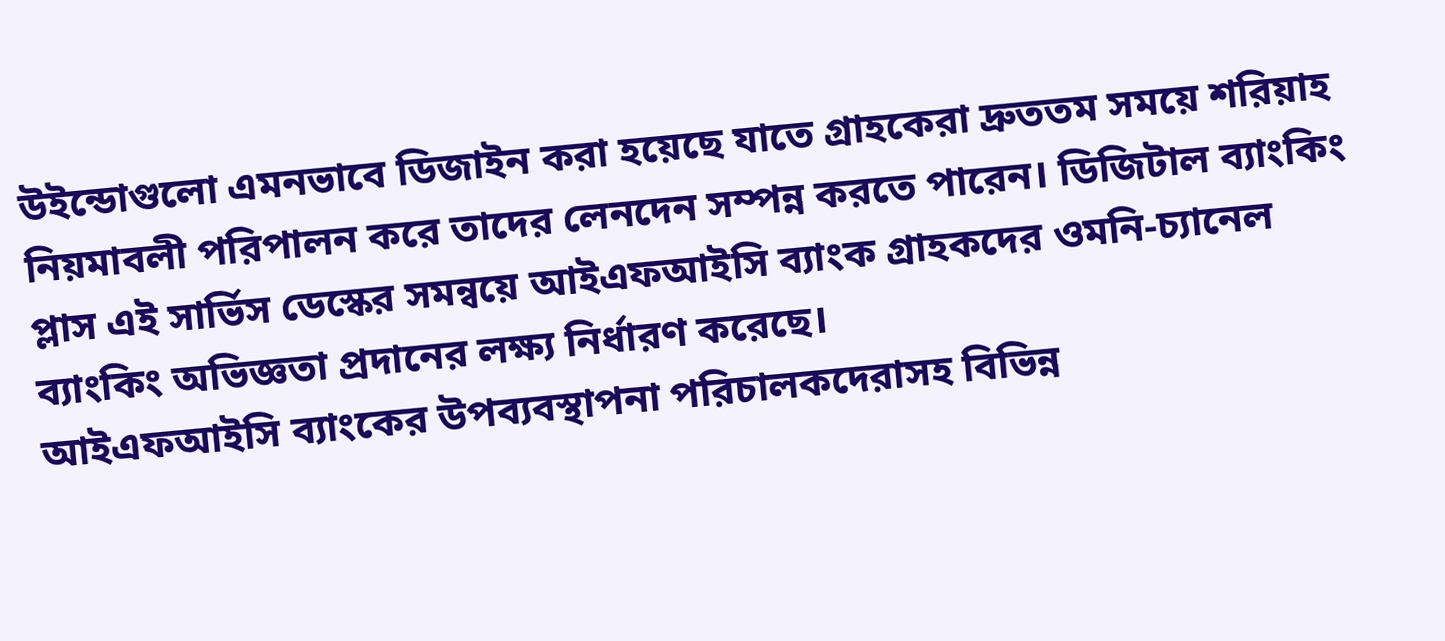উইন্ডোগুলো এমনভাবে ডিজাইন করা হয়েছে যাতে গ্রাহকেরা দ্রুততম সময়ে শরিয়াহ নিয়মাবলী পরিপালন করে তাদের লেনদেন সম্পন্ন করতে পারেন। ডিজিটাল ব্যাংকিং প্লাস এই সার্ভিস ডেস্কের সমন্বয়ে আইএফআইসি ব্যাংক গ্রাহকদের ওমনি-চ্যানেল ব্যাংকিং অভিজ্ঞতা প্রদানের লক্ষ্য নির্ধারণ করেছে।
আইএফআইসি ব্যাংকের উপব্যবস্থাপনা পরিচালকদেরাসহ বিভিন্ন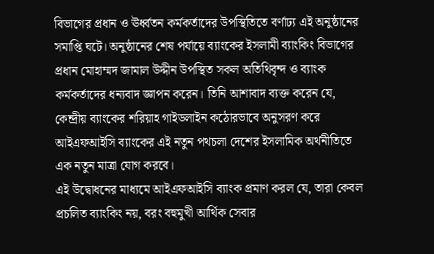বিভাগের প্রধান ও ঊর্ধ্বতন কর্মকর্তাদের উপস্থিতিতে বর্ণাঢ্য এই অনুষ্ঠানের সমাপ্তি ঘটে। অনুষ্ঠানের শেষ পর্যায়ে ব্যাংকের ইসলামী ব্যাংকিং বিভাগের প্রধান মোহাম্মদ জামাল উদ্দীন উপস্থিত সকল অতিথিবৃন্দ ও ব্যাংক কর্মকর্তাদের ধন্যবাদ জ্ঞাপন করেন। তিনি আশাবাদ ব্যক্ত করেন যে, কেন্দ্রীয় ব্যাংকের শরিয়াহ গাইডলাইন কঠোরভাবে অনুসরণ করে আইএফআইসি ব্যাংকের এই নতুন পথচলা দেশের ইসলামিক অর্থনীতিতে এক নতুন মাত্রা যোগ করবে।
এই উদ্বোধনের মাধ্যমে আইএফআইসি ব্যাংক প্রমাণ করল যে, তারা কেবল প্রচলিত ব্যাংকিং নয়, বরং বহুমুখী আর্থিক সেবার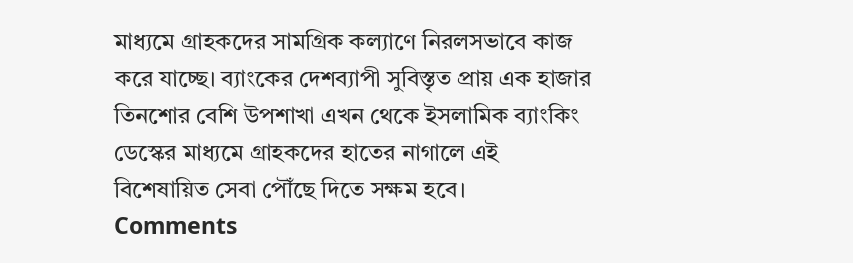মাধ্যমে গ্রাহকদের সামগ্রিক কল্যাণে নিরলসভাবে কাজ করে যাচ্ছে। ব্যাংকের দেশব্যাপী সুবিস্তৃত প্রায় এক হাজার তিনশোর বেশি উপশাখা এখন থেকে ইসলামিক ব্যাংকিং ডেস্কের মাধ্যমে গ্রাহকদের হাতের নাগালে এই বিশেষায়িত সেবা পৌঁছে দিতে সক্ষম হবে।
Comments